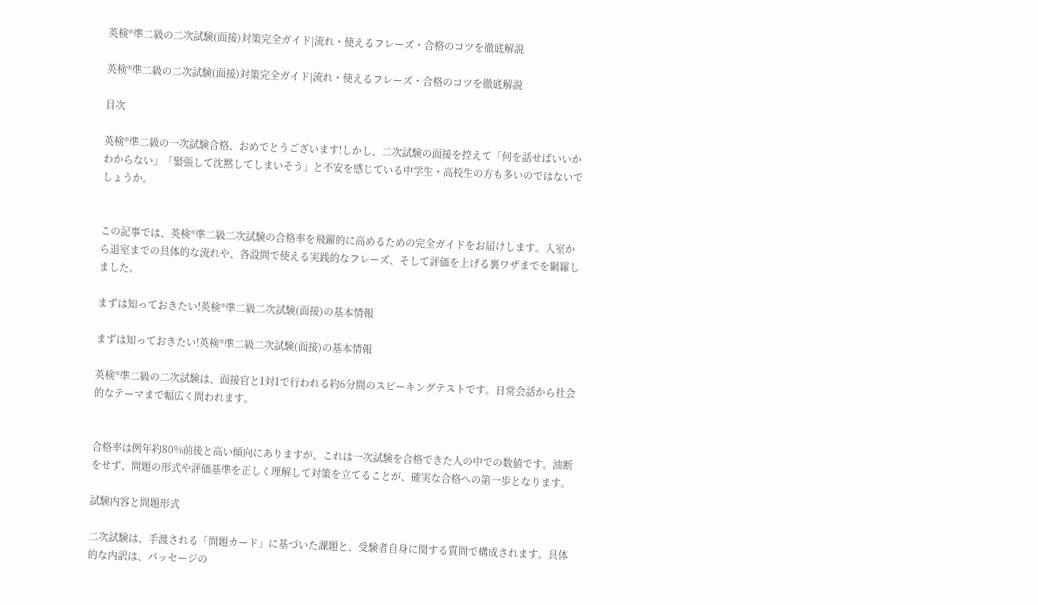英検®準二級の二次試験(面接)対策完全ガイド|流れ・使えるフレーズ・合格のコツを徹底解説

英検®準二級の二次試験(面接)対策完全ガイド|流れ・使えるフレーズ・合格のコツを徹底解説

目次

英検®準二級の一次試験合格、おめでとうございます!しかし、二次試験の面接を控えて「何を話せばいいかわからない」「緊張して沈黙してしまいそう」と不安を感じている中学生・高校生の方も多いのではないでしょうか。


この記事では、英検®準二級二次試験の合格率を飛躍的に高めるための完全ガイドをお届けします。入室から退室までの具体的な流れや、各設問で使える実践的なフレーズ、そして評価を上げる裏ワザまでを網羅しました。

まずは知っておきたい!英検®準二級二次試験(面接)の基本情報

まずは知っておきたい!英検®準二級二次試験(面接)の基本情報

英検®準二級の二次試験は、面接官と1対1で行われる約6分間のスピーキングテストです。日常会話から社会的なテーマまで幅広く問われます。


合格率は例年約80%前後と高い傾向にありますが、これは一次試験を合格できた人の中での数値です。油断をせず、問題の形式や評価基準を正しく理解して対策を立てることが、確実な合格への第一歩となります。

試験内容と問題形式

二次試験は、手渡される「問題カード」に基づいた課題と、受験者自身に関する質問で構成されます。具体的な内訳は、パッセージの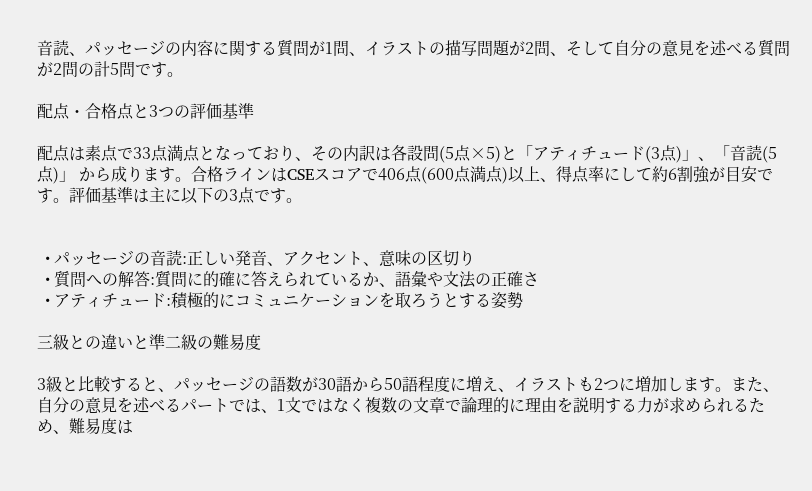音読、パッセージの内容に関する質問が1問、イラストの描写問題が2問、そして自分の意見を述べる質問が2問の計5問です。

配点・合格点と3つの評価基準

配点は素点で33点満点となっており、その内訳は各設問(5点×5)と「アティチュード(3点)」、「音読(5点)」 から成ります。合格ラインはCSEスコアで406点(600点満点)以上、得点率にして約6割強が目安です。評価基準は主に以下の3点です。


  • パッセージの音読:正しい発音、アクセント、意味の区切り
  • 質問への解答:質問に的確に答えられているか、語彙や文法の正確さ
  • アティチュード:積極的にコミュニケーションを取ろうとする姿勢

三級との違いと準二級の難易度

3級と比較すると、パッセージの語数が30語から50語程度に増え、イラストも2つに増加します。また、自分の意見を述べるパートでは、1文ではなく複数の文章で論理的に理由を説明する力が求められるため、難易度は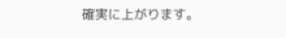確実に上がります。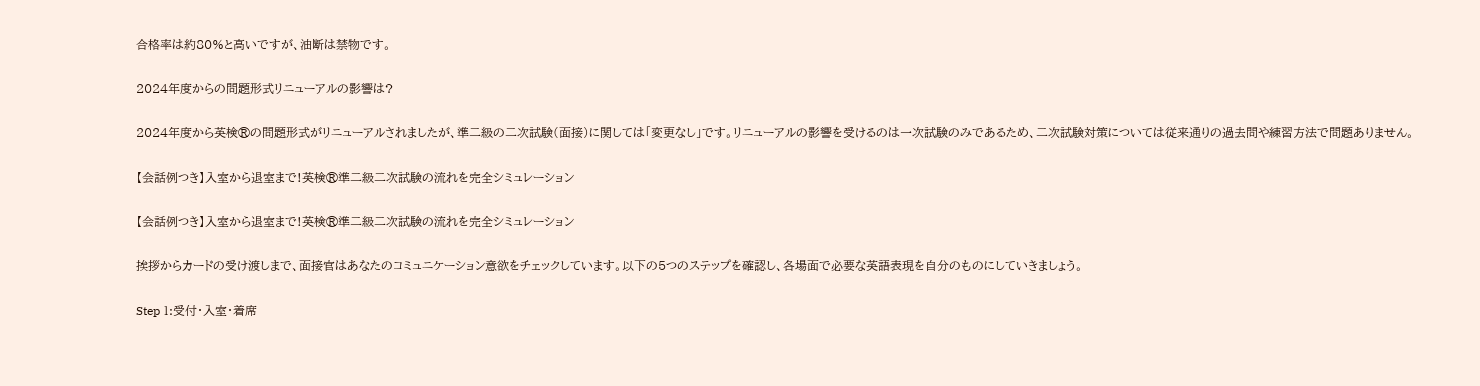合格率は約80%と高いですが、油断は禁物です。

2024年度からの問題形式リニューアルの影響は?

2024年度から英検®の問題形式がリニューアルされましたが、準二級の二次試験(面接)に関しては「変更なし」です。リニューアルの影響を受けるのは一次試験のみであるため、二次試験対策については従来通りの過去問や練習方法で問題ありません。

【会話例つき】入室から退室まで!英検®準二級二次試験の流れを完全シミュレーション

【会話例つき】入室から退室まで!英検®準二級二次試験の流れを完全シミュレーション

挨拶からカードの受け渡しまで、面接官はあなたのコミュニケーション意欲をチェックしています。以下の5つのステップを確認し、各場面で必要な英語表現を自分のものにしていきましょう。

Step 1:受付・入室・着席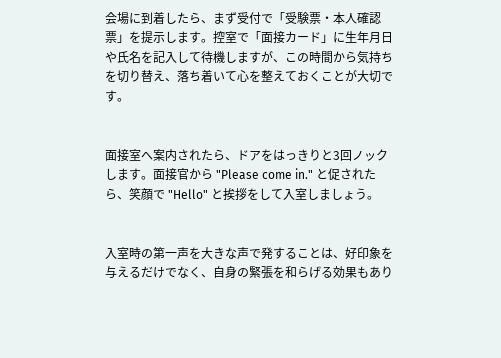会場に到着したら、まず受付で「受験票・本人確認票」を提示します。控室で「面接カード」に生年月日や氏名を記入して待機しますが、この時間から気持ちを切り替え、落ち着いて心を整えておくことが大切です。


面接室へ案内されたら、ドアをはっきりと3回ノックします。面接官から "Please come in." と促されたら、笑顔で "Hello" と挨拶をして入室しましょう。


入室時の第一声を大きな声で発することは、好印象を与えるだけでなく、自身の緊張を和らげる効果もあり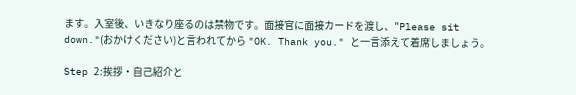ます。入室後、いきなり座るのは禁物です。面接官に面接カードを渡し、"Please sit down."(おかけください)と言われてから "OK. Thank you." と一言添えて着席しましょう。

Step 2:挨拶・自己紹介と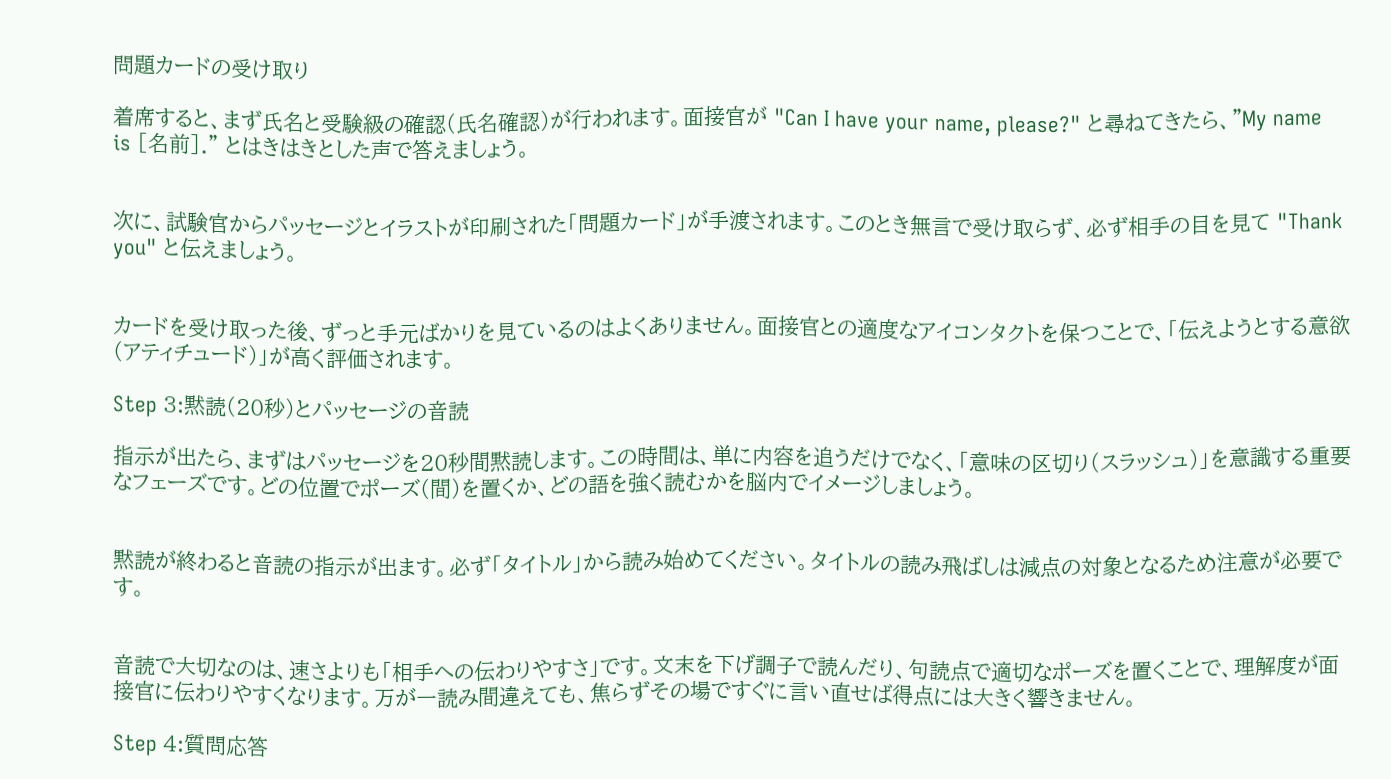問題カードの受け取り

着席すると、まず氏名と受験級の確認(氏名確認)が行われます。面接官が "Can I have your name, please?" と尋ねてきたら、"My name is [名前]." とはきはきとした声で答えましょう。


次に、試験官からパッセージとイラストが印刷された「問題カード」が手渡されます。このとき無言で受け取らず、必ず相手の目を見て "Thank you" と伝えましょう。


カードを受け取った後、ずっと手元ばかりを見ているのはよくありません。面接官との適度なアイコンタクトを保つことで、「伝えようとする意欲(アティチュード)」が高く評価されます。

Step 3:黙読(20秒)とパッセージの音読

指示が出たら、まずはパッセージを20秒間黙読します。この時間は、単に内容を追うだけでなく、「意味の区切り(スラッシュ)」を意識する重要なフェーズです。どの位置でポーズ(間)を置くか、どの語を強く読むかを脳内でイメージしましょう。


黙読が終わると音読の指示が出ます。必ず「タイトル」から読み始めてください。タイトルの読み飛ばしは減点の対象となるため注意が必要です。


音読で大切なのは、速さよりも「相手への伝わりやすさ」です。文末を下げ調子で読んだり、句読点で適切なポーズを置くことで、理解度が面接官に伝わりやすくなります。万が一読み間違えても、焦らずその場ですぐに言い直せば得点には大きく響きません。

Step 4:質問応答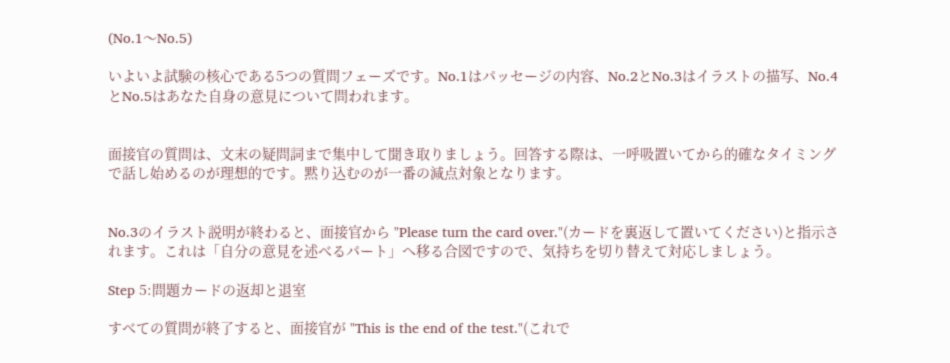(No.1〜No.5)

いよいよ試験の核心である5つの質問フェーズです。No.1はパッセージの内容、No.2とNo.3はイラストの描写、No.4とNo.5はあなた自身の意見について問われます。


面接官の質問は、文末の疑問詞まで集中して聞き取りましょう。回答する際は、一呼吸置いてから的確なタイミングで話し始めるのが理想的です。黙り込むのが一番の減点対象となります。


No.3のイラスト説明が終わると、面接官から "Please turn the card over."(カードを裏返して置いてください)と指示されます。これは「自分の意見を述べるパート」へ移る合図ですので、気持ちを切り替えて対応しましょう。

Step 5:問題カードの返却と退室

すべての質問が終了すると、面接官が "This is the end of the test."(これで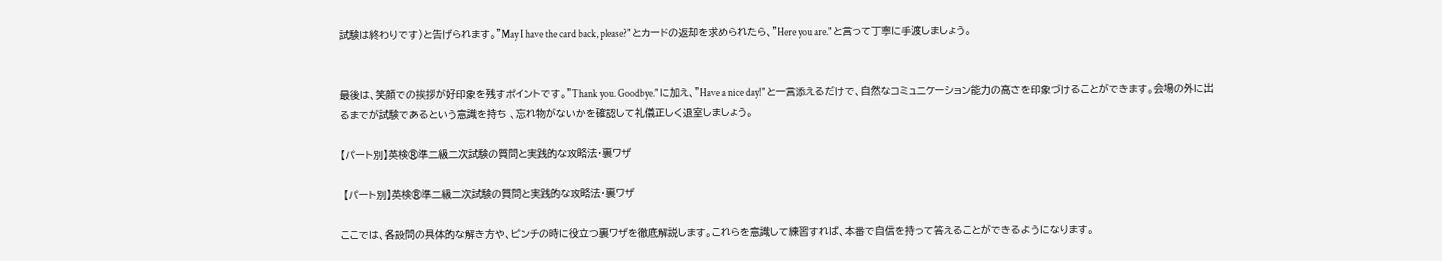試験は終わりです)と告げられます。"May I have the card back, please?" とカードの返却を求められたら、"Here you are." と言って丁寧に手渡しましょう。


最後は、笑顔での挨拶が好印象を残すポイントです。"Thank you. Goodbye." に加え、"Have a nice day!" と一言添えるだけで、自然なコミュニケーション能力の高さを印象づけることができます。会場の外に出るまでが試験であるという意識を持ち 、忘れ物がないかを確認して礼儀正しく退室しましょう。

【パート別】英検®準二級二次試験の質問と実践的な攻略法・裏ワザ

 【パート別】英検®準二級二次試験の質問と実践的な攻略法・裏ワザ

ここでは、各設問の具体的な解き方や、ピンチの時に役立つ裏ワザを徹底解説します。これらを意識して練習すれば、本番で自信を持って答えることができるようになります。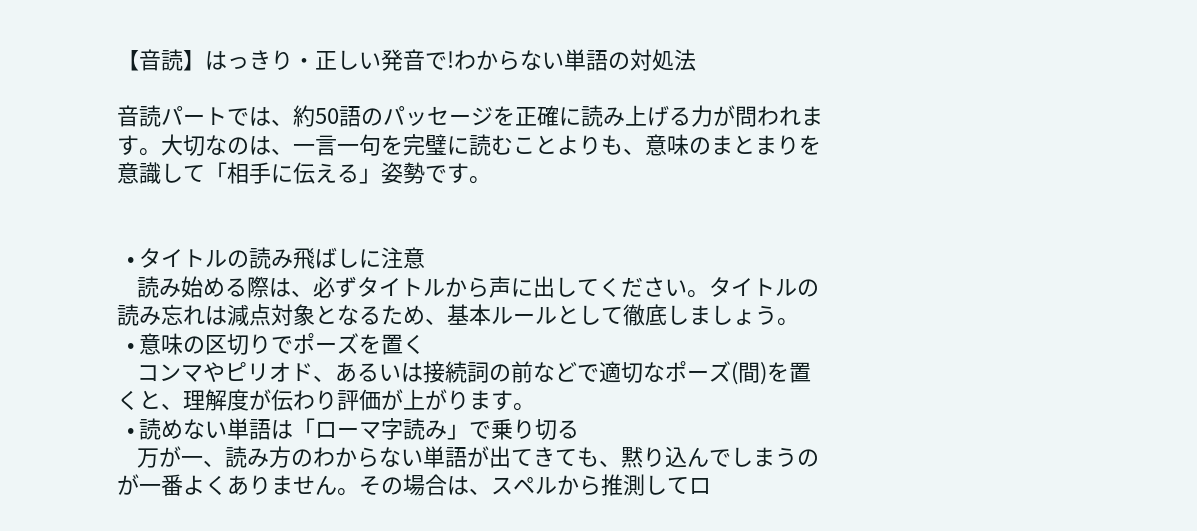【音読】はっきり・正しい発音で!わからない単語の対処法

音読パートでは、約50語のパッセージを正確に読み上げる力が問われます。大切なのは、一言一句を完璧に読むことよりも、意味のまとまりを意識して「相手に伝える」姿勢です。


  • タイトルの読み飛ばしに注意
    読み始める際は、必ずタイトルから声に出してください。タイトルの読み忘れは減点対象となるため、基本ルールとして徹底しましょう。
  • 意味の区切りでポーズを置く
    コンマやピリオド、あるいは接続詞の前などで適切なポーズ(間)を置くと、理解度が伝わり評価が上がります。
  • 読めない単語は「ローマ字読み」で乗り切る
    万が一、読み方のわからない単語が出てきても、黙り込んでしまうのが一番よくありません。その場合は、スペルから推測してロ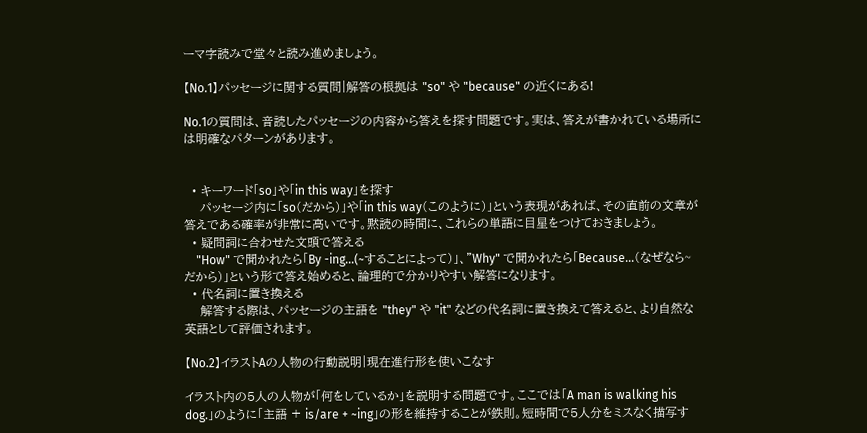ーマ字読みで堂々と読み進めましょう。

【No.1】パッセージに関する質問|解答の根拠は "so" や "because" の近くにある!

No.1の質問は、音読したパッセージの内容から答えを探す問題です。実は、答えが書かれている場所には明確なパターンがあります。


  • キーワード「so」や「in this way」を探す
    パッセージ内に「so(だから)」や「in this way(このように)」という表現があれば、その直前の文章が答えである確率が非常に高いです。黙読の時間に、これらの単語に目星をつけておきましょう。
  • 疑問詞に合わせた文頭で答える
    "How" で聞かれたら「By -ing...(~することによって)」、"Why" で聞かれたら「Because...(なぜなら~だから)」という形で答え始めると、論理的で分かりやすい解答になります。
  • 代名詞に置き換える
    解答する際は、パッセージの主語を "they" や "it" などの代名詞に置き換えて答えると、より自然な英語として評価されます。

【No.2】イラストAの人物の行動説明|現在進行形を使いこなす

イラスト内の5人の人物が「何をしているか」を説明する問題です。ここでは「A man is walking his dog.」のように「主語 + is/are + ~ing」の形を維持することが鉄則。短時間で5人分をミスなく描写す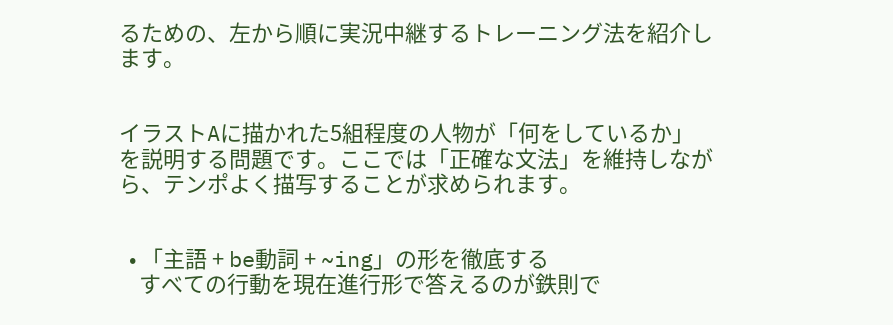るための、左から順に実況中継するトレーニング法を紹介します。


イラストAに描かれた5組程度の人物が「何をしているか」を説明する問題です。ここでは「正確な文法」を維持しながら、テンポよく描写することが求められます。


  • 「主語 + be動詞 + ~ing」の形を徹底する
    すべての行動を現在進行形で答えるのが鉄則で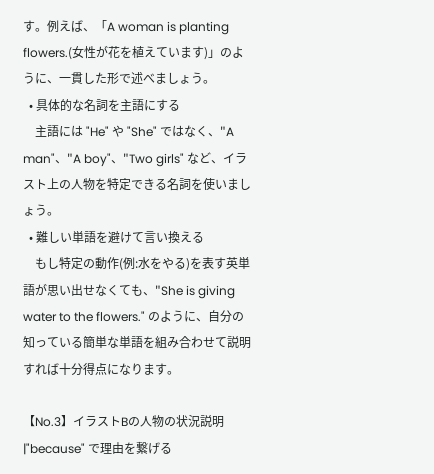す。例えば、「A woman is planting flowers.(女性が花を植えています)」のように、一貫した形で述べましょう。
  • 具体的な名詞を主語にする
    主語には "He" や "She" ではなく、"A man"、"A boy"、"Two girls" など、イラスト上の人物を特定できる名詞を使いましょう。
  • 難しい単語を避けて言い換える
    もし特定の動作(例:水をやる)を表す英単語が思い出せなくても、"She is giving water to the flowers." のように、自分の知っている簡単な単語を組み合わせて説明すれば十分得点になります。

【No.3】イラストBの人物の状況説明|"because" で理由を繋げる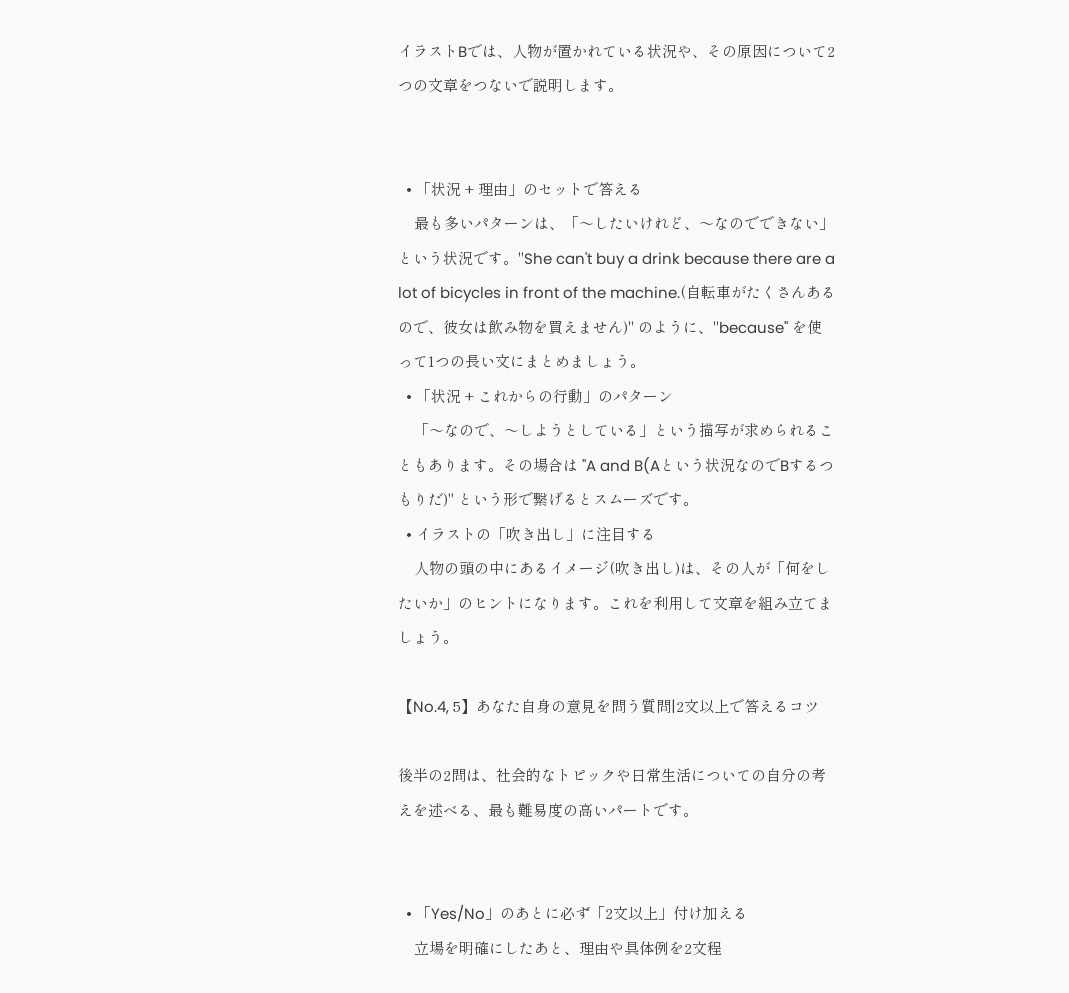イラストBでは、人物が置かれている状況や、その原因について2つの文章をつないで説明します。


  • 「状況 + 理由」のセットで答える
    最も多いパターンは、「〜したいけれど、〜なのでできない」という状況です。"She can't buy a drink because there are a lot of bicycles in front of the machine.(自転車がたくさんあるので、彼女は飲み物を買えません)" のように、"because" を使って1つの長い文にまとめましょう。
  • 「状況 + これからの行動」のパターン
    「〜なので、〜しようとしている」という描写が求められることもあります。その場合は "A and B(Aという状況なのでBするつもりだ)" という形で繋げるとスムーズです。
  • イラストの「吹き出し」に注目する
    人物の頭の中にあるイメージ(吹き出し)は、その人が「何をしたいか」のヒントになります。これを利用して文章を組み立てましょう。

【No.4, 5】あなた自身の意見を問う質問|2文以上で答えるコツ

後半の2問は、社会的なトピックや日常生活についての自分の考えを述べる、最も難易度の高いパートです。


  • 「Yes/No」のあとに必ず「2文以上」付け加える
    立場を明確にしたあと、理由や具体例を2文程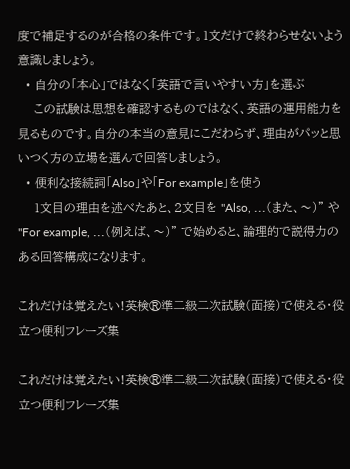度で補足するのが合格の条件です。1文だけで終わらせないよう意識しましょう。
  • 自分の「本心」ではなく「英語で言いやすい方」を選ぶ
    この試験は思想を確認するものではなく、英語の運用能力を見るものです。自分の本当の意見にこだわらず、理由がパッと思いつく方の立場を選んで回答しましょう。
  • 便利な接続詞「Also」や「For example」を使う
    1文目の理由を述べたあと、2文目を "Also, ...(また、〜)" や "For example, ...(例えば、〜)" で始めると、論理的で説得力のある回答構成になります。

これだけは覚えたい!英検®準二級二次試験(面接)で使える・役立つ便利フレーズ集

これだけは覚えたい!英検®準二級二次試験(面接)で使える・役立つ便利フレーズ集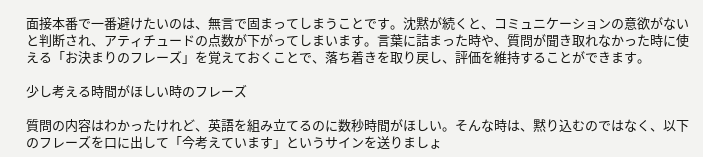面接本番で一番避けたいのは、無言で固まってしまうことです。沈黙が続くと、コミュニケーションの意欲がないと判断され、アティチュードの点数が下がってしまいます。言葉に詰まった時や、質問が聞き取れなかった時に使える「お決まりのフレーズ」を覚えておくことで、落ち着きを取り戻し、評価を維持することができます。

少し考える時間がほしい時のフレーズ

質問の内容はわかったけれど、英語を組み立てるのに数秒時間がほしい。そんな時は、黙り込むのではなく、以下のフレーズを口に出して「今考えています」というサインを送りましょ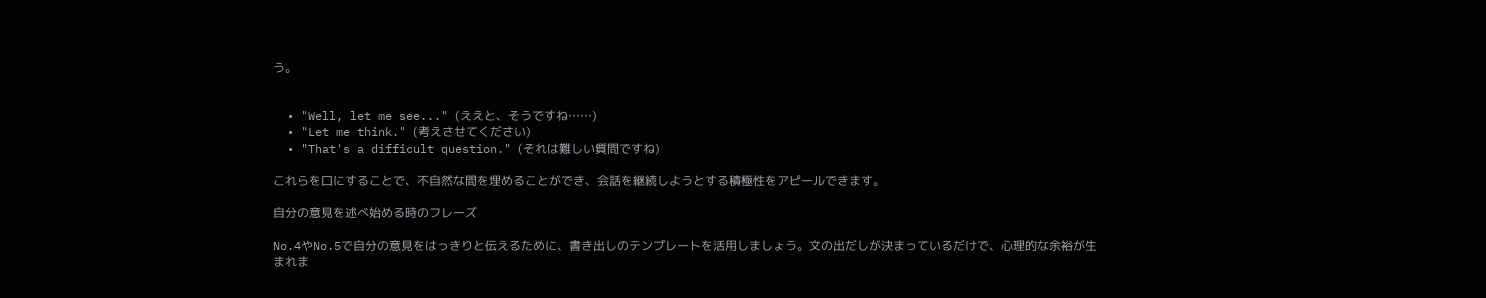う。


  • "Well, let me see..." (ええと、そうですね……)
  • "Let me think." (考えさせてください)
  • "That's a difficult question." (それは難しい質問ですね)

これらを口にすることで、不自然な間を埋めることができ、会話を継続しようとする積極性をアピールできます。

自分の意見を述べ始める時のフレーズ

No.4やNo.5で自分の意見をはっきりと伝えるために、書き出しのテンプレートを活用しましょう。文の出だしが決まっているだけで、心理的な余裕が生まれま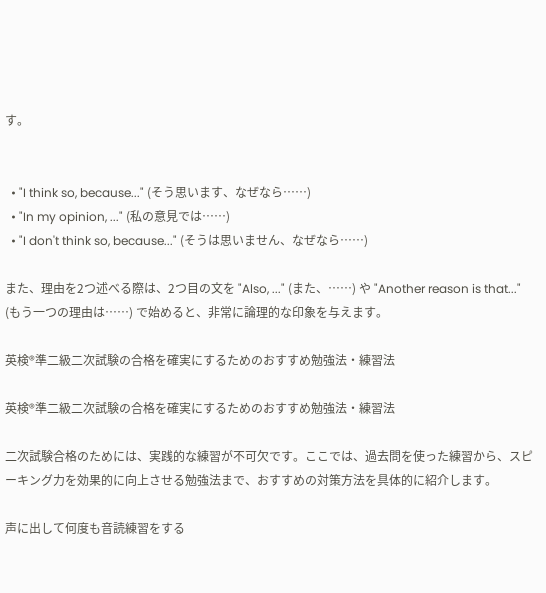す。


  • "I think so, because..." (そう思います、なぜなら……)
  • "In my opinion, ..." (私の意見では……)
  • "I don't think so, because..." (そうは思いません、なぜなら……)

また、理由を2つ述べる際は、2つ目の文を "Also, ..." (また、……) や "Another reason is that..." (もう一つの理由は……) で始めると、非常に論理的な印象を与えます。

英検®準二級二次試験の合格を確実にするためのおすすめ勉強法・練習法

英検®準二級二次試験の合格を確実にするためのおすすめ勉強法・練習法

二次試験合格のためには、実践的な練習が不可欠です。ここでは、過去問を使った練習から、スピーキング力を効果的に向上させる勉強法まで、おすすめの対策方法を具体的に紹介します。

声に出して何度も音読練習をする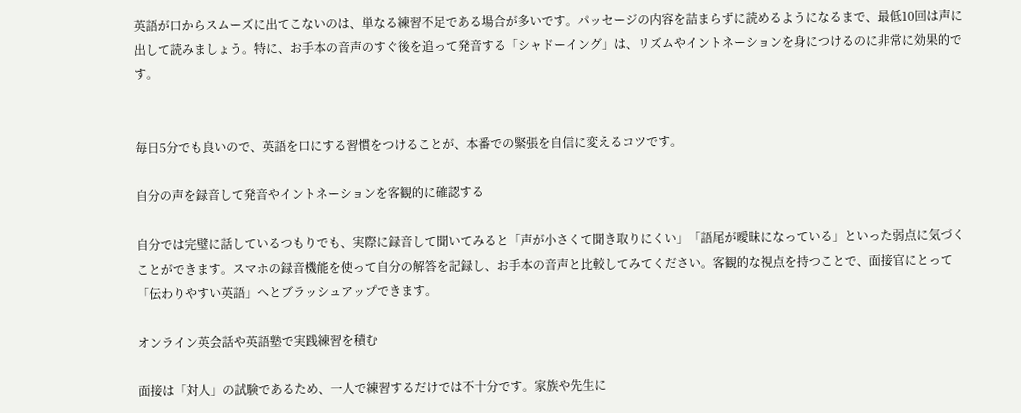英語が口からスムーズに出てこないのは、単なる練習不足である場合が多いです。パッセージの内容を詰まらずに読めるようになるまで、最低10回は声に出して読みましょう。特に、お手本の音声のすぐ後を追って発音する「シャドーイング」は、リズムやイントネーションを身につけるのに非常に効果的です。


毎日5分でも良いので、英語を口にする習慣をつけることが、本番での緊張を自信に変えるコツです。

自分の声を録音して発音やイントネーションを客観的に確認する

自分では完璧に話しているつもりでも、実際に録音して聞いてみると「声が小さくて聞き取りにくい」「語尾が曖昧になっている」といった弱点に気づくことができます。スマホの録音機能を使って自分の解答を記録し、お手本の音声と比較してみてください。客観的な視点を持つことで、面接官にとって「伝わりやすい英語」へとブラッシュアップできます。

オンライン英会話や英語塾で実践練習を積む

面接は「対人」の試験であるため、一人で練習するだけでは不十分です。家族や先生に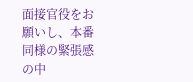面接官役をお願いし、本番同様の緊張感の中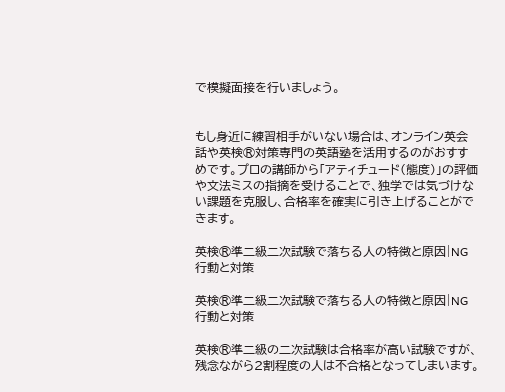で模擬面接を行いましょう。


もし身近に練習相手がいない場合は、オンライン英会話や英検®対策専門の英語塾を活用するのがおすすめです。プロの講師から「アティチュード(態度)」の評価や文法ミスの指摘を受けることで、独学では気づけない課題を克服し、合格率を確実に引き上げることができます。

英検®準二級二次試験で落ちる人の特徴と原因|NG行動と対策

英検®準二級二次試験で落ちる人の特徴と原因|NG行動と対策

英検®準二級の二次試験は合格率が高い試験ですが、残念ながら2割程度の人は不合格となってしまいます。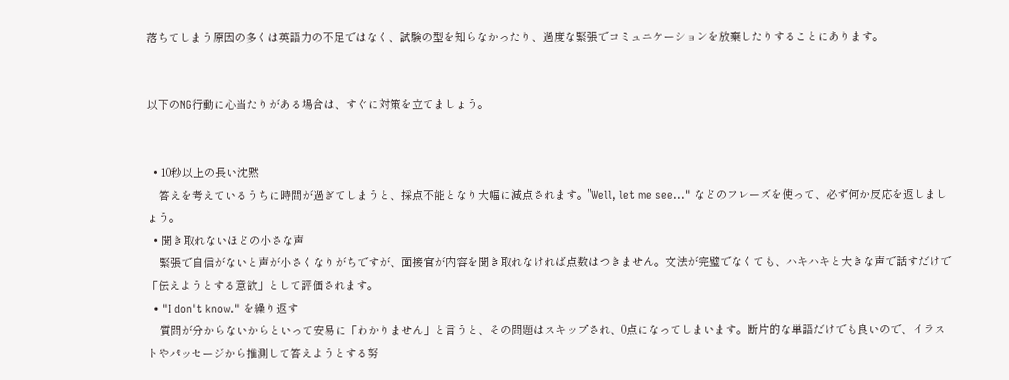落ちてしまう原因の多くは英語力の不足ではなく、試験の型を知らなかったり、過度な緊張でコミュニケーションを放棄したりすることにあります。


以下のNG行動に心当たりがある場合は、すぐに対策を立てましょう。


  • 10秒以上の長い沈黙
    答えを考えているうちに時間が過ぎてしまうと、採点不能となり大幅に減点されます。"Well, let me see..." などのフレーズを使って、必ず何か反応を返しましょう。
  • 聞き取れないほどの小さな声
    緊張で自信がないと声が小さくなりがちですが、面接官が内容を聞き取れなければ点数はつきません。文法が完璧でなくても、ハキハキと大きな声で話すだけで「伝えようとする意欲」として評価されます。
  • "I don't know." を繰り返す
    質問が分からないからといって安易に「わかりません」と言うと、その問題はスキップされ、0点になってしまいます。断片的な単語だけでも良いので、イラストやパッセージから推測して答えようとする努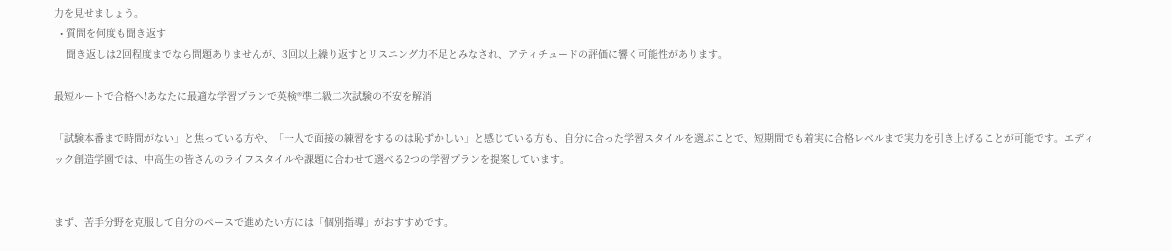力を見せましょう。
  • 質問を何度も聞き返す
    聞き返しは2回程度までなら問題ありませんが、3回以上繰り返すとリスニング力不足とみなされ、アティチュードの評価に響く可能性があります。

最短ルートで合格へ!あなたに最適な学習プランで英検®準二級二次試験の不安を解消

「試験本番まで時間がない」と焦っている方や、「一人で面接の練習をするのは恥ずかしい」と感じている方も、自分に合った学習スタイルを選ぶことで、短期間でも着実に合格レベルまで実力を引き上げることが可能です。エディック創造学園では、中高生の皆さんのライフスタイルや課題に合わせて選べる2つの学習プランを提案しています。


まず、苦手分野を克服して自分のペースで進めたい方には「個別指導」がおすすめです。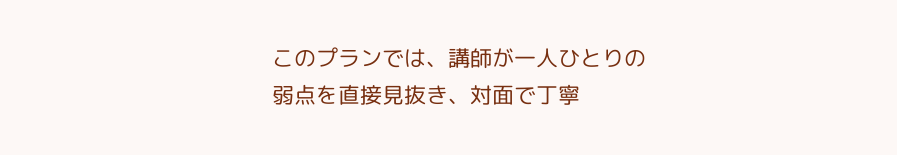このプランでは、講師が一人ひとりの弱点を直接見抜き、対面で丁寧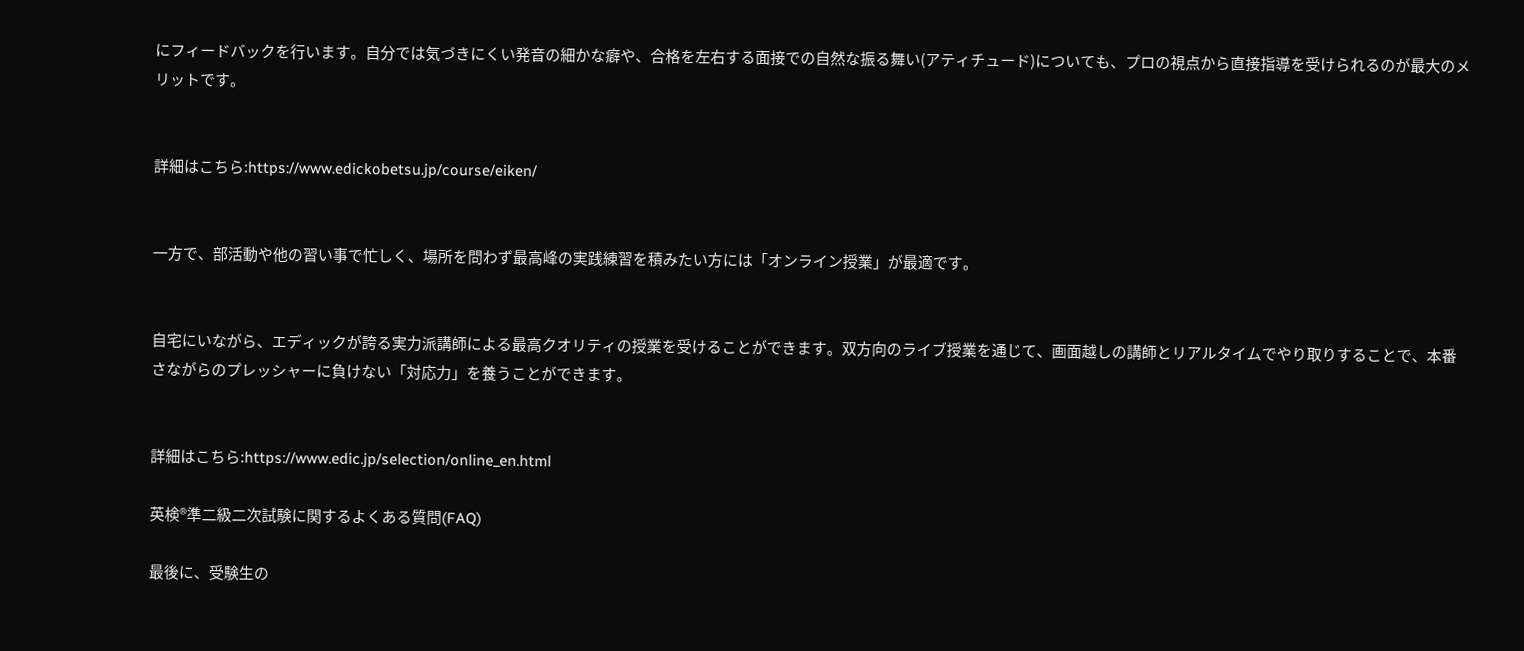にフィードバックを行います。自分では気づきにくい発音の細かな癖や、合格を左右する面接での自然な振る舞い(アティチュード)についても、プロの視点から直接指導を受けられるのが最大のメリットです。


詳細はこちら:https://www.edickobetsu.jp/course/eiken/


一方で、部活動や他の習い事で忙しく、場所を問わず最高峰の実践練習を積みたい方には「オンライン授業」が最適です。


自宅にいながら、エディックが誇る実力派講師による最高クオリティの授業を受けることができます。双方向のライブ授業を通じて、画面越しの講師とリアルタイムでやり取りすることで、本番さながらのプレッシャーに負けない「対応力」を養うことができます。


詳細はこちら:https://www.edic.jp/selection/online_en.html

英検®準二級二次試験に関するよくある質問(FAQ)

最後に、受験生の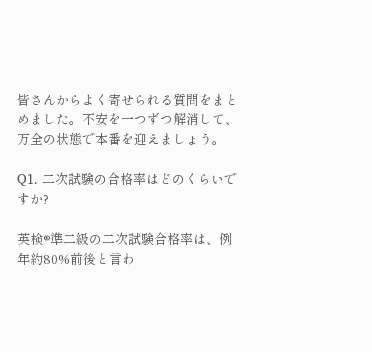皆さんからよく寄せられる質問をまとめました。不安を一つずつ解消して、万全の状態で本番を迎えましょう。

Q1. 二次試験の合格率はどのくらいですか?

英検®準二級の二次試験合格率は、例年約80%前後と言わ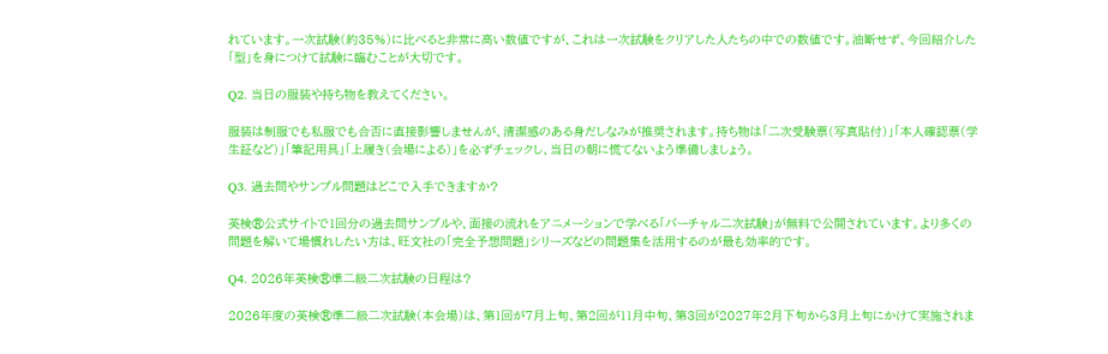れています。一次試験(約35%)に比べると非常に高い数値ですが、これは一次試験をクリアした人たちの中での数値です。油断せず、今回紹介した「型」を身につけて試験に臨むことが大切です。

Q2. 当日の服装や持ち物を教えてください。

服装は制服でも私服でも合否に直接影響しませんが、清潔感のある身だしなみが推奨されます。持ち物は「二次受験票(写真貼付)」「本人確認票(学生証など)」「筆記用具」「上履き(会場による)」を必ずチェックし、当日の朝に慌てないよう準備しましょう。

Q3. 過去問やサンプル問題はどこで入手できますか?

英検®公式サイトで1回分の過去問サンプルや、面接の流れをアニメーションで学べる「バーチャル二次試験」が無料で公開されています。より多くの問題を解いて場慣れしたい方は、旺文社の「完全予想問題」シリーズなどの問題集を活用するのが最も効率的です。

Q4. 2026年英検®準二級二次試験の日程は?

2026年度の英検®準二級二次試験(本会場)は、第1回が7月上旬、第2回が11月中旬、第3回が2027年2月下旬から3月上旬にかけて実施されま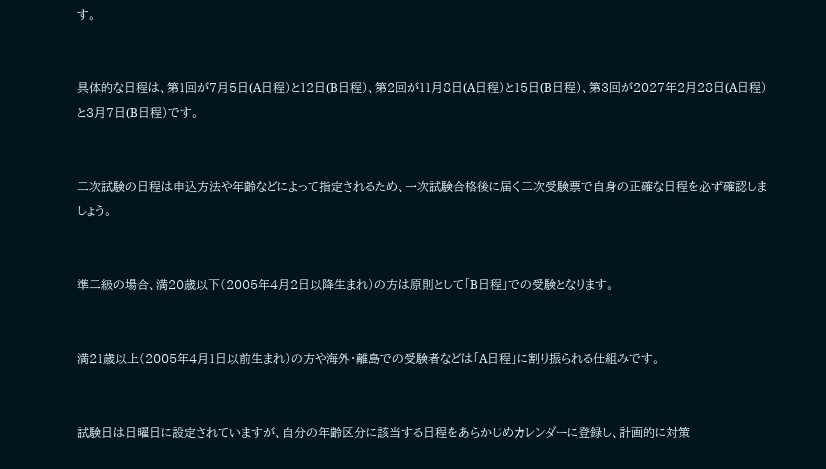す。


具体的な日程は、第1回が7月5日(A日程)と12日(B日程)、第2回が11月8日(A日程)と15日(B日程)、第3回が2027年2月28日(A日程)と3月7日(B日程)です。


二次試験の日程は申込方法や年齢などによって指定されるため、一次試験合格後に届く二次受験票で自身の正確な日程を必ず確認しましょう。


準二級の場合、満20歳以下(2005年4月2日以降生まれ)の方は原則として「B日程」での受験となります。


満21歳以上(2005年4月1日以前生まれ)の方や海外・離島での受験者などは「A日程」に割り振られる仕組みです。


試験日は日曜日に設定されていますが、自分の年齢区分に該当する日程をあらかじめカレンダーに登録し、計画的に対策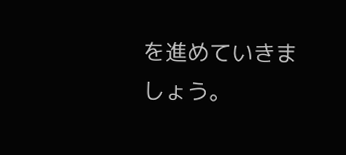を進めていきましょう。